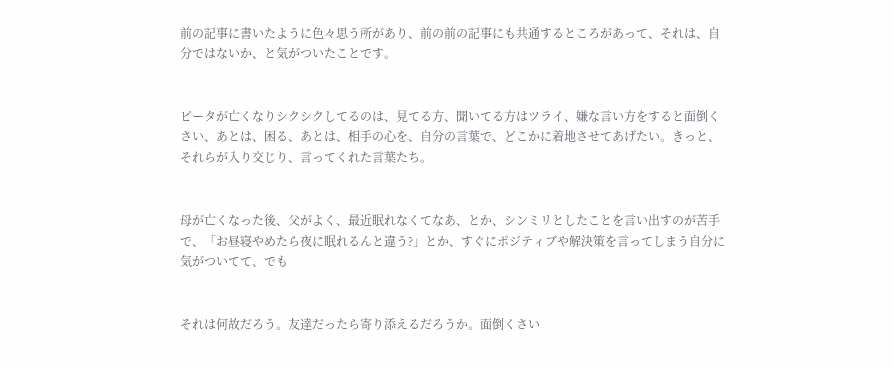前の記事に書いたように色々思う所があり、前の前の記事にも共通するところがあって、それは、自分ではないか、と気がついたことです。


ピータが亡くなりシクシクしてるのは、見てる方、聞いてる方はツライ、嫌な言い方をすると面倒くさい、あとは、困る、あとは、相手の心を、自分の言葉で、どこかに着地させてあげたい。きっと、それらが入り交じり、言ってくれた言葉たち。


母が亡くなった後、父がよく、最近眠れなくてなあ、とか、シンミリとしたことを言い出すのが苦手で、「お昼寝やめたら夜に眠れるんと違う?」とか、すぐにポジティブや解決策を言ってしまう自分に気がついてて、でも


それは何故だろう。友達だったら寄り添えるだろうか。面倒くさい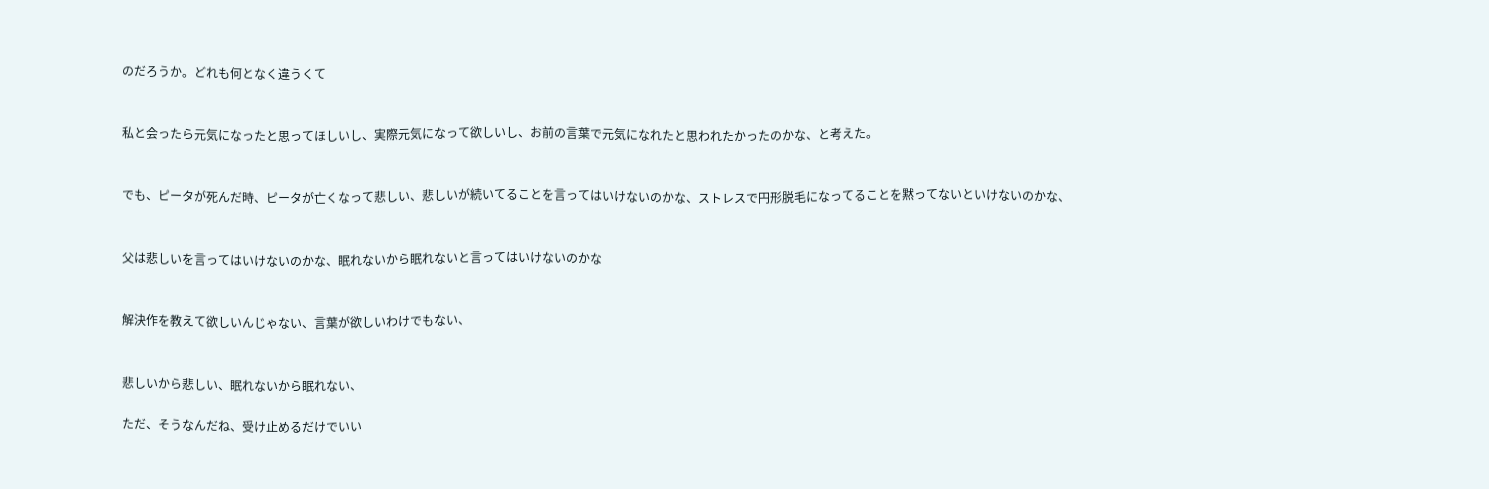のだろうか。どれも何となく違うくて


私と会ったら元気になったと思ってほしいし、実際元気になって欲しいし、お前の言葉で元気になれたと思われたかったのかな、と考えた。


でも、ピータが死んだ時、ピータが亡くなって悲しい、悲しいが続いてることを言ってはいけないのかな、ストレスで円形脱毛になってることを黙ってないといけないのかな、


父は悲しいを言ってはいけないのかな、眠れないから眠れないと言ってはいけないのかな


解決作を教えて欲しいんじゃない、言葉が欲しいわけでもない、


悲しいから悲しい、眠れないから眠れない、

ただ、そうなんだね、受け止めるだけでいい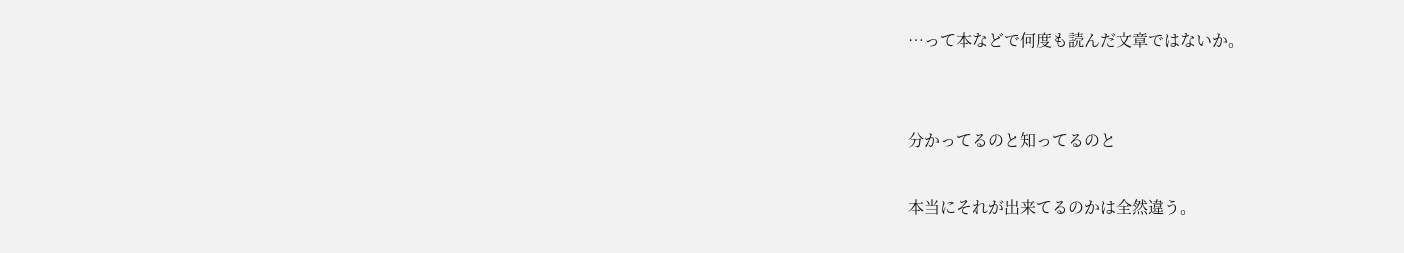…って本などで何度も読んだ文章ではないか。


分かってるのと知ってるのと

本当にそれが出来てるのかは全然違う。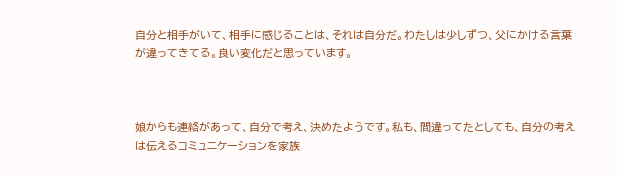自分と相手がいて、相手に感じることは、それは自分だ。わたしは少しずつ、父にかける言葉が違ってきてる。良い変化だと思っています。



娘からも連絡があって、自分で考え、決めたようです。私も、間違ってたとしても、自分の考えは伝えるコミュニケーションを家族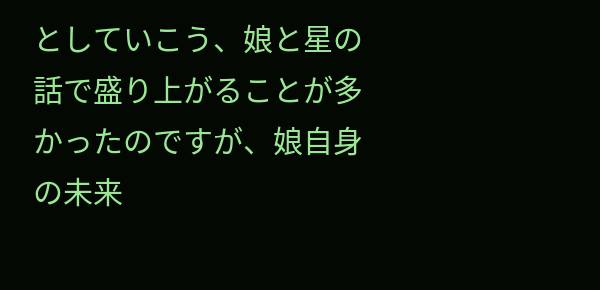としていこう、娘と星の話で盛り上がることが多かったのですが、娘自身の未来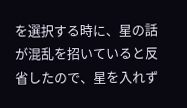を選択する時に、星の話が混乱を招いていると反省したので、星を入れず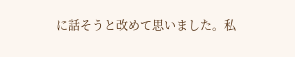に話そうと改めて思いました。私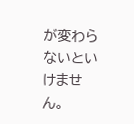が変わらないといけません。